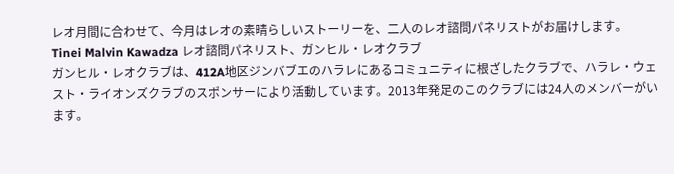レオ月間に合わせて、今月はレオの素晴らしいストーリーを、二人のレオ諮問パネリストがお届けします。
Tinei Malvin Kawadza レオ諮問パネリスト、ガンヒル・レオクラブ
ガンヒル・レオクラブは、412A地区ジンバブエのハラレにあるコミュニティに根ざしたクラブで、ハラレ・ウェスト・ライオンズクラブのスポンサーにより活動しています。2013年発足のこのクラブには24人のメンバーがいます。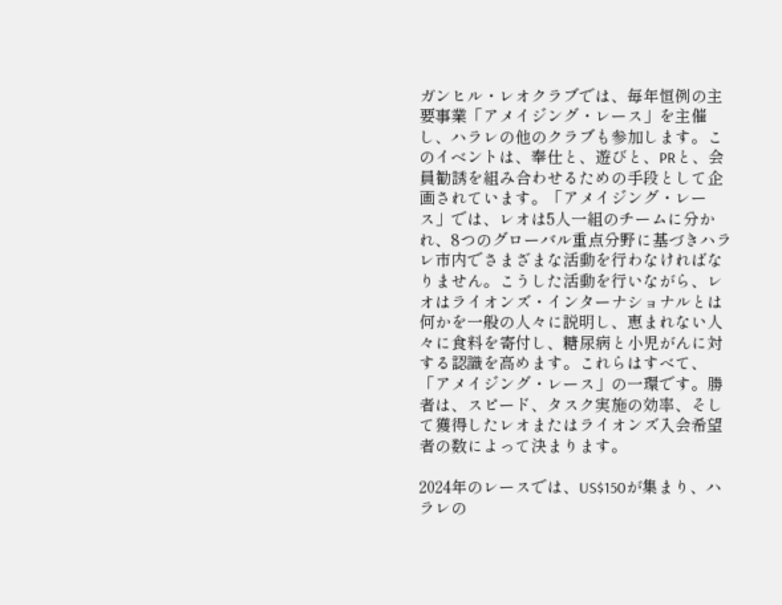ガンヒル・レオクラブでは、毎年恒例の主要事業「アメイジング・レース」を主催し、ハラレの他のクラブも参加します。このイベントは、奉仕と、遊びと、PRと、会員勧誘を組み合わせるための手段として企画されています。「アメイジング・レース」では、レオは5人一組のチームに分かれ、8つのグローバル重点分野に基づきハラレ市内でさまざまな活動を行わなければなりません。こうした活動を行いながら、レオはライオンズ・インターナショナルとは何かを一般の人々に説明し、恵まれない人々に食料を寄付し、糖尿病と小児がんに対する認識を高めます。これらはすべて、「アメイジング・レース」の一環です。勝者は、スピード、タスク実施の効率、そして獲得したレオまたはライオンズ入会希望者の数によって決まります。

2024年のレースでは、US$150が集まり、ハラレの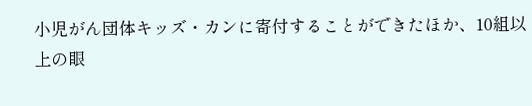小児がん団体キッズ・カンに寄付することができたほか、10組以上の眼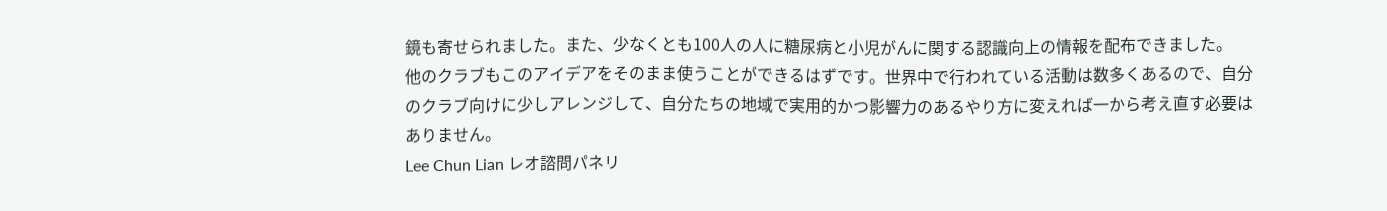鏡も寄せられました。また、少なくとも100人の人に糖尿病と小児がんに関する認識向上の情報を配布できました。
他のクラブもこのアイデアをそのまま使うことができるはずです。世界中で行われている活動は数多くあるので、自分のクラブ向けに少しアレンジして、自分たちの地域で実用的かつ影響力のあるやり方に変えれば一から考え直す必要はありません。
Lee Chun Lian レオ諮問パネリ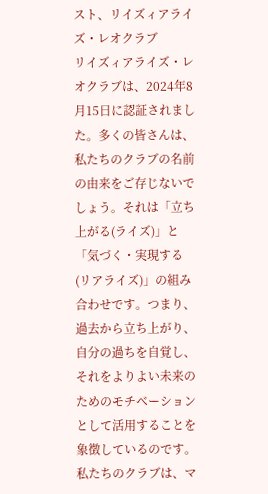スト、リイズィアライズ・レオクラブ
リイズィアライズ・レオクラブは、2024年8月15日に認証されました。多くの皆さんは、私たちのクラブの名前の由来をご存じないでしょう。それは「立ち上がる(ライズ)」と「気づく・実現する(リアライズ)」の組み合わせです。つまり、過去から立ち上がり、自分の過ちを自覚し、それをよりよい未来のためのモチベーションとして活用することを象徴しているのです。
私たちのクラブは、マ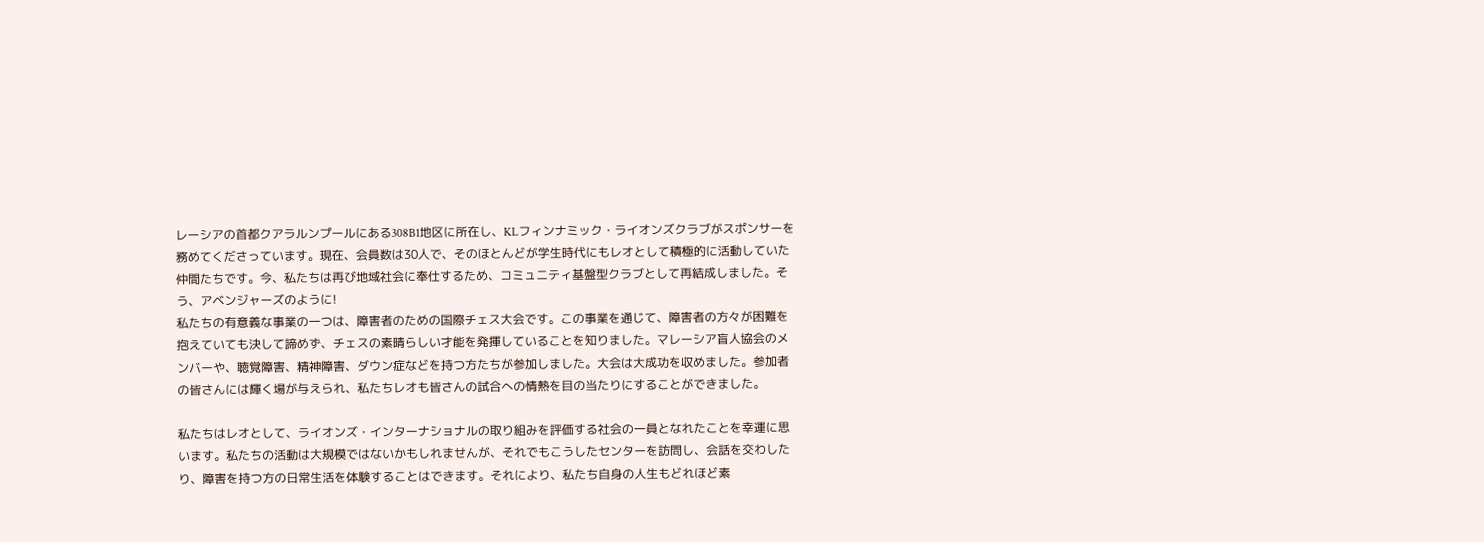レーシアの首都クアラルンプールにある308B1地区に所在し、KLフィンナミック・ライオンズクラブがスポンサーを務めてくださっています。現在、会員数は30人で、そのほとんどが学生時代にもレオとして積極的に活動していた仲間たちです。今、私たちは再び地域社会に奉仕するため、コミュニティ基盤型クラブとして再結成しました。そう、アベンジャーズのように!
私たちの有意義な事業の一つは、障害者のための国際チェス大会です。この事業を通じて、障害者の方々が困難を抱えていても決して諦めず、チェスの素晴らしい才能を発揮していることを知りました。マレーシア盲人協会のメンバーや、聴覚障害、精神障害、ダウン症などを持つ方たちが参加しました。大会は大成功を収めました。参加者の皆さんには輝く場が与えられ、私たちレオも皆さんの試合への情熱を目の当たりにすることができました。

私たちはレオとして、ライオンズ・インターナショナルの取り組みを評価する社会の一員となれたことを幸運に思います。私たちの活動は大規模ではないかもしれませんが、それでもこうしたセンターを訪問し、会話を交わしたり、障害を持つ方の日常生活を体験することはできます。それにより、私たち自身の人生もどれほど素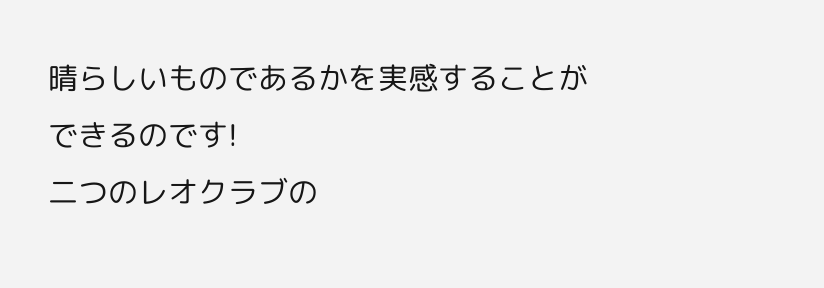晴らしいものであるかを実感することができるのです!
二つのレオクラブの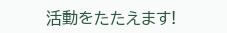活動をたたえます!